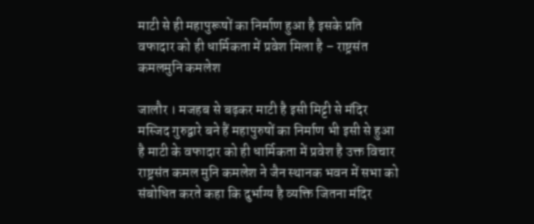माटी से ही महापुरूषों का निर्माण हुआ है इसके प्रति वफादार को ही धार्मिकता में प्रवेश मिला है – राष्ट्रसंत कमलमुनि कमलेश

जालौर । मजहब से बढ़कर माटी है इसी मिट्टी से मंदिर मस्जिद गुरुद्वारे बने हैं महापुरुषों का निर्माण भी इसी से हुआ है माटी के वफादार को ही धार्मिकता में प्रवेश है उक्त विचार राष्ट्रसंत कमल मुनि कमलेश ने जैन स्थानक भवन में सभा को संबोधित करते कहा कि दुर्भाग्य है व्यक्ति जितना मंदिर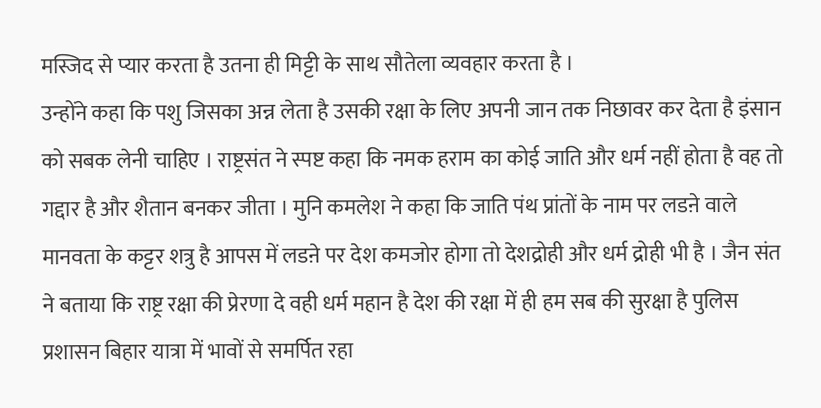मस्जिद से प्यार करता है उतना ही मिट्टी के साथ सौतेला व्यवहार करता है ।
उन्होंने कहा कि पशु जिसका अन्न लेता है उसकी रक्षा के लिए अपनी जान तक निछावर कर देता है इंसान को सबक लेनी चाहिए । राष्ट्रसंत ने स्पष्ट कहा कि नमक हराम का कोई जाति और धर्म नहीं होता है वह तो गद्दार है और शैतान बनकर जीता । मुनि कमलेश ने कहा कि जाति पंथ प्रांतों के नाम पर लडऩे वाले मानवता के कट्टर शत्रु है आपस में लडऩे पर देश कमजोर होगा तो देशद्रोही और धर्म द्रोही भी है । जैन संत ने बताया कि राष्ट्र रक्षा की प्रेरणा दे वही धर्म महान है देश की रक्षा में ही हम सब की सुरक्षा है पुलिस प्रशासन बिहार यात्रा में भावों से समर्पित रहा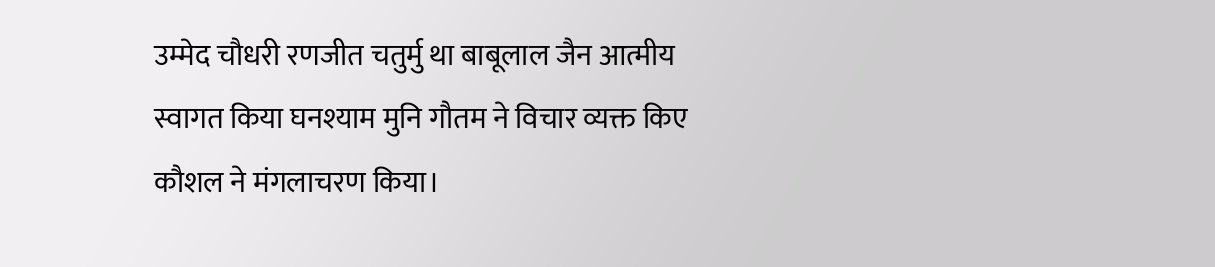उम्मेद चौधरी रणजीत चतुर्मु था बाबूलाल जैन आत्मीय स्वागत किया घनश्याम मुनि गौतम ने विचार व्यक्त किए कौशल ने मंगलाचरण किया।